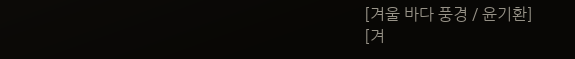[겨울 바다 풍경 / 윤기환]
[겨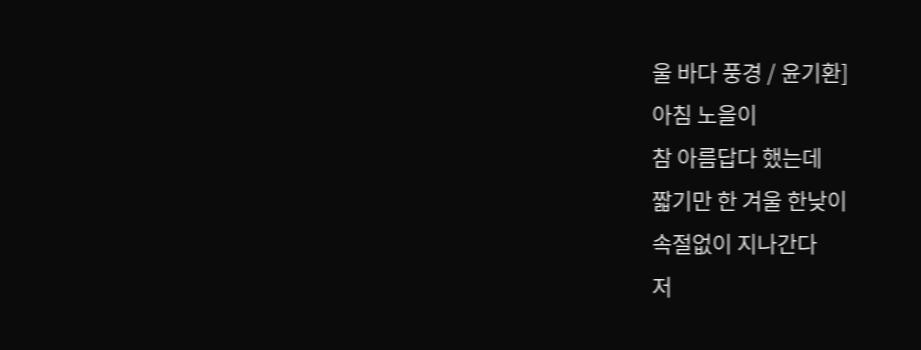울 바다 풍경 / 윤기환]
아침 노을이
참 아름답다 했는데
짧기만 한 겨울 한낮이
속절없이 지나간다
저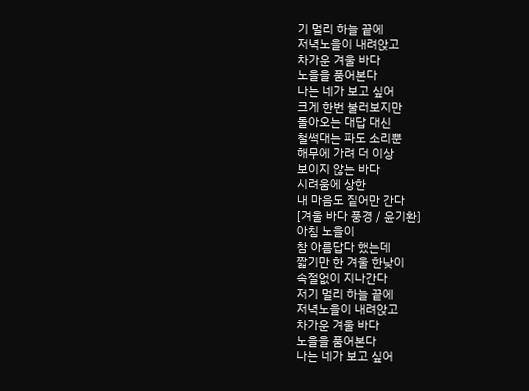기 멀리 하늘 끝에
저녁노을이 내려앉고
차가운 겨울 바다
노을을 품어본다
나는 네가 보고 싶어
크게 한번 불러보지만
돌아오는 대답 대신
철썩대는 파도 소리뿐
해무에 가려 더 이상
보이지 않는 바다
시려움에 상한
내 마음도 짙어만 간다
[겨울 바다 풍경 / 윤기환]
아침 노을이
참 아름답다 했는데
짧기만 한 겨울 한낮이
속절없이 지나간다
저기 멀리 하늘 끝에
저녁노을이 내려앉고
차가운 겨울 바다
노을을 품어본다
나는 네가 보고 싶어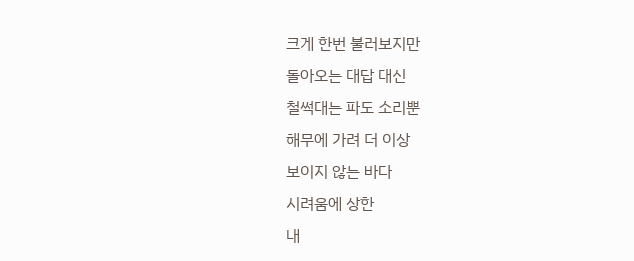크게 한번 불러보지만
돌아오는 대답 대신
철썩대는 파도 소리뿐
해무에 가려 더 이상
보이지 않는 바다
시려움에 상한
내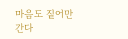마음도 짙어만 간다